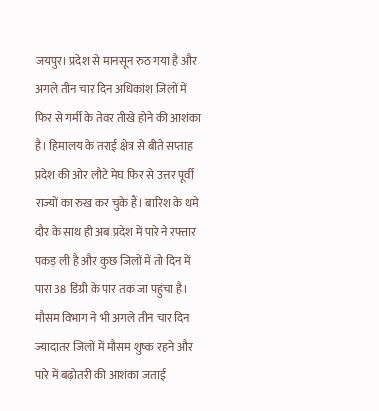जयपुर। प्रदेश से मानसून रुठ गया है और अगले तीन चार दिन अधिकांश जिलों में फिर से गर्मी के तेवर तीखे होने की आशंका है। हिमालय के तराई क्षेत्र से बीते सप्ताह प्रदेश की ओर लौटे मेघ फिर से उत्तर पूर्वी राज्यों का रुख कर चुके हैं। बारिश के थमे दौर के साथ ही अब प्रदेश में पारे ने रफ्तार पकड़ ली है और कुछ जिलों में तो दिन में पारा 38 डिग्री के पार तक जा पहुंचा है। मौसम विभाग ने भी अगले तीन चार दिन ज्यादातर जिलों में मौसम शुष्क रहने और पारे में बढ़ोतरी की आशंका जताई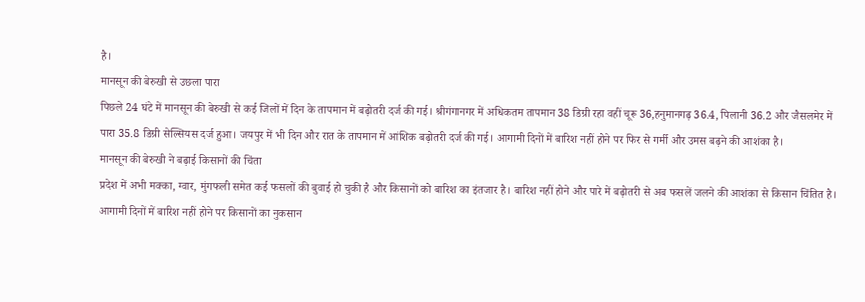है।
मानसून की बेरुखी से उछला पारा
पिछले 24 घंटे में मानसून की बेरुखी से कई जिलों में दिन के तापमान में बढ़ोतरी दर्ज की गई। श्रीगंगानगर में अधिकतम तापमान 38 डिग्री रहा वहीं चूरू 36,हनुमानगढ़ 36.4, पिलानी 36.2 और जैसलमेर में पारा 35.8 डिग्री सेल्सियस दर्ज हुआ। जयपुर में भी दिन और रात के तापमान में आंशिक बढ़ोतरी दर्ज की गई। आगामी दिनों में बारिश नहीं होने पर फिर से गर्मी और उमस बढ़ने की आशंका है।
मानसून की बेरुखी ने बढ़ाई किसानों की चिंता
प्रदेश में अभी मक्का, ग्वार, मुंगफली समेत कई फसलों की बुवाई हो चुकी है और किसानों को बारिश का इंतजार है। बारिश नहीं होने और पारे में बढ़ोतरी से अब फसलें जलने की आशंका से किसान चिंतित है। आगामी दिनों में बारिश नहीं होने पर किसानों का नुकसान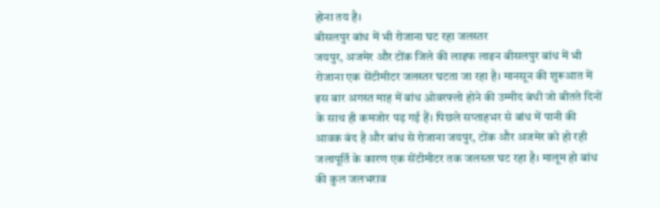होना तय है।
बीसलपुर बांध में भी रोजाना घट रहा जलस्तर
जयपुर, अजमेर और टोंक जिले की लाइफ लाइन बीसलपुर बांध में भी रोजाना एक सेंटीमीटर जलस्तर घटता जा रहा है। मानसून की शुरूआत में इस बार अगस्त माह में बांध ओवरफ्लो होने की उम्मीद बंधी जो बीतते दिनों के साथ ही कमजोर पड़ गई हैं। पिछले सप्ताहभर से बांध में पानी की आवक बंद है और बांध से रोजाना जयपुर, टोंक और अजमेर को हो रही जलापूर्ति के कारण एक सेंटीमीटर तक जलस्तर घट रहा है। मालूम हो बांध की कुल जलभराव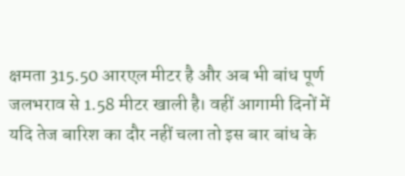क्षमता 315.50 आरएल मीटर है और अब भी बांध पूर्ण जलभराव से 1.58 मीटर खाली है। वहीं आगामी दिनों में यदि तेज बारिश का दौर नहीं चला तो इस बार बांध के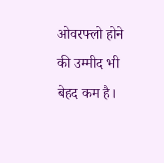ओवरफ्लो होने की उम्मीद भी बेहद कम है।